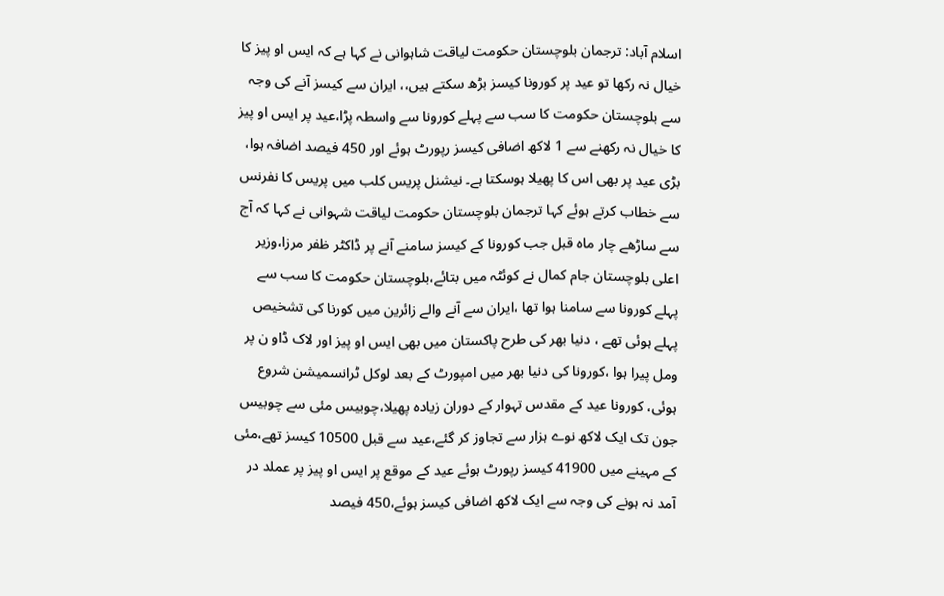اسلام آباد: ترجمان بلوچستان حکومت لیاقت شاہوانی نے کہا ہے کہ ایس او پیز کا خیال نہ رکھا تو عید پر کورونا کیسز بڑھ سکتے ہیں،، ایران سے کیسز آنے کی وجہ سے بلوچستان حکومت کا سب سے پہلے کورونا سے واسطہ پڑا،عید پر ایس او پیز کا خیال نہ رکھنے سے 1 لاکھ اضافی کیسز رپورٹ ہوئے اور 450 فیصد اضافہ ہوا، بڑی عید پر بھی اس کا پھیلا ہوسکتا ہے۔ نیشنل پریس کلب میں پریس کا نفرنس سے خطاب کرتے ہوئے کہا ترجمان بلوچستان حکومت لیاقت شہوانی نے کہا کہ آج سے ساڑھے چار ماہ قبل جب کورونا کے کیسز سامنے آنے پر ڈاکٹر ظفر مرزا،وزیر اعلی بلوچستان جام کمال نے کوئٹہ میں بتائے،بلوچستان حکومت کا سب سے پہلے کورونا سے سامنا ہوا تھا ،ایران سے آنے والے زائرین میں کورنا کی تشخیص پہلے ہوئی تھے ، دنیا بھر کی طرح پاکستان میں بھی ایس او پیز اور لاک ڈاو ن پر ومل پیرا ہوا ،کورونا کی دنیا بھر میں امپورٹ کے بعد لوکل ٹرانسمیشن شروع ہوئی، کورونا عید کے مقدس تہوار کے دوران زیادہ پھیلا،چوبیس مئی سے چوبیس جون تک ایک لاکھ نوے ہزار سے تجاوز کر گئے،عید سے قبل 10500 کیسز تھے،مئی کے مہینے میں 41900 کیسز رپورٹ ہوئے عید کے موقع پر ایس او پیز پر عملد در آمد نہ ہونے کی وجہ سے ایک لاکھ اضافی کیسز ہوئے،450 فیصد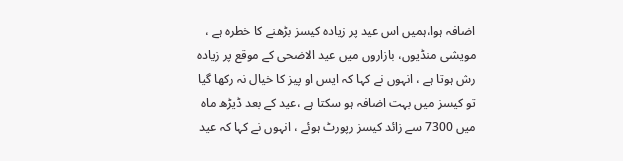اضافہ ہوا،ہمیں اس عید پر زیادہ کیسز بڑھنے کا خطرہ ہے ، مویشی منڈیوں، بازاروں میں عید الاضحی کے موقع پر زیادہ رش ہوتا ہے ، انہوں نے کہا کہ ایس او پیز کا خیال نہ رکھا گیا تو کیسز میں بہت اضافہ ہو سکتا ہے ،عید کے بعد ڈیڑھ ماہ میں 7300 سے زائد کیسز رپورٹ ہوئے ، انہوں نے کہا کہ عید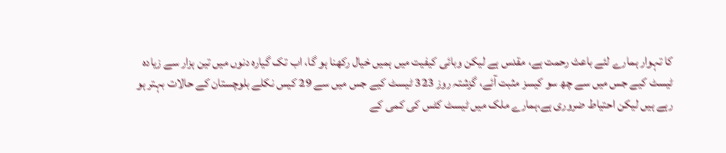کا تہوار ہمارے لئے باعث رحمت ہے، مقدس ہے لیکن وبائی کیفیت میں ہمیں خیال رکھنا ہو گا، اب تک گیارہ دنوں میں تین ہزار سے زیادہ ٹیسٹ کیے جس میں سے چھ سو کیسز مثبت آئے، گزشتہ روز 323 ٹیسٹ کیے جس میں سے 29 کیس نکلے بلوچستان کے حالات بہتر ہو رہے ہیں لیکن احتیاط ضروری ہے،ہمارے ملک میں ٹیسٹ کٹس کی کمی کے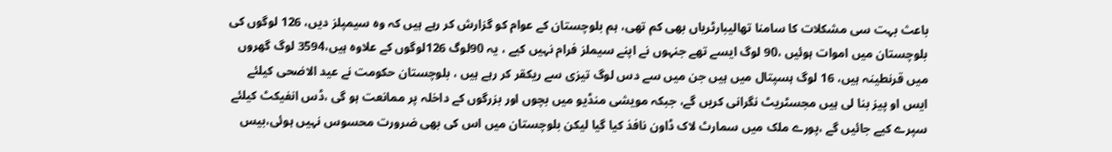باعث بہت سی مشکلات کا سامنا تھالیبارٹریاں بھی کم تھی، ہم بلوچستان کے عوام کو گزارش کر رہے ہیں کہ وہ سیمپلز دیں، 126 لوگوں کی بلوچستان میں اموات ہوئیں ،90 لوگ ایسے تھے جنہوں نے اپنے سیملز فرام نہیں کیے ، یہ 90لوگ 126لوگوں کے علاوہ ہیں،3594 لوگ گھروں میں قرنطینہ ہیں، 16 لوگ ہسپتال میں ہیں جن میں سے دس لوگ تیزی سے ریکقر کر رہے ہیں ، بلوچستان حکومت نے عید الاضحی کیلئے ایس او پیز بنا لی ہیں مجسٹریٹ نگرانی کریں گے، جبکہ مویشی منڈیو میں بچوں اور بزرگوں کے داخلہ پر ممانعت ہو گی ،ڈس انفیکٹ کیلئے سپرے کیے جائیں گے ،پورے ملک میں سمارٹ لاک ڈاون نافذ کیا گیا لیکن بلوچستان میں اس کی بھی ضرورت محسوس نہیں ہوئی،بیس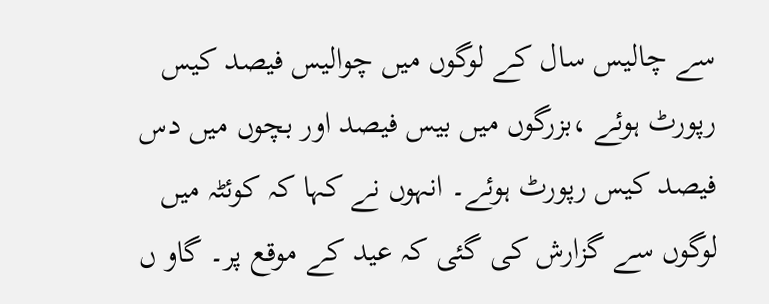سے چالیس سال کے لوگوں میں چوالیس فیصد کیس رپورٹ ہوئے ،بزرگوں میں بیس فیصد اور بچوں میں دس فیصد کیس رپورٹ ہوئے۔ انہوں نے کہا کہ کوئٹہ میں لوگوں سے گزارش کی گئی کہ عید کے موقع پر۔ گاو ں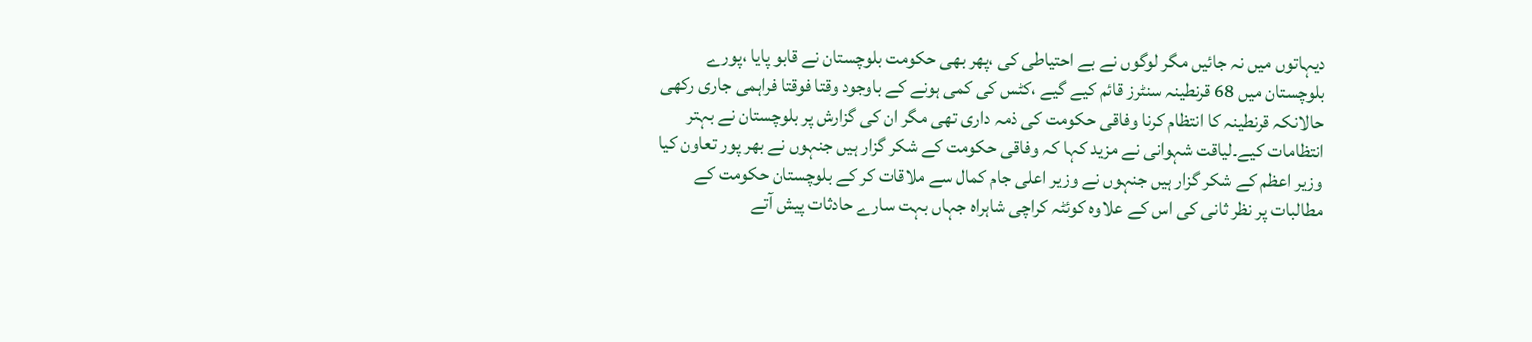دیہاتوں میں نہ جائیں مگر لوگوں نے بے احتیاطی کی ،پھر بھی حکومت بلوچستان نے قابو پایا ،پورے بلوچستان میں 68 قرنطینہ سنٹرز قائم کیے گیے ،کٹس کی کمی ہونے کے باوجود وقتا فوقتا فراہمی جاری رکھی حالانکہ قرنطینہ کا انتظام کرنا وفاقی حکومت کی ذمہ داری تھی مگر ان کی گزارش پر بلوچستان نے بہتر انتظامات کیے۔لیاقت شہوانی نے مزید کہا کہ وفاقی حکومت کے شکر گزار ہیں جنہوں نے بھر پور تعاون کیا وزیر اعظم کے شکر گزار ہیں جنہوں نے وزیر اعلی جام کمال سے ملاقات کر کے بلوچستان حکومت کے مطالبات پر نظر ثانی کی اس کے علاوہ کوئٹہ کراچی شاہراہ جہاں بہت سارے حادثات پیش آتے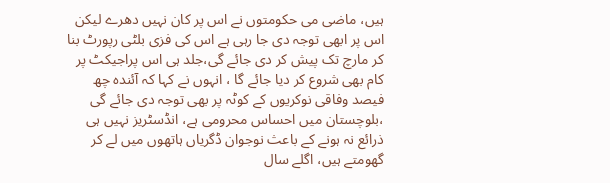ہیں، ماضی می حکومتوں نے اس پر کان نہیں دھرے لیکن اس پر ابھی توجہ دی جا رہی ہے اس کی فزی بلٹی رپورٹ بنا کر مارچ تک پیش کر دی جائے گی،جلد ہی اس پراجیکٹ پر کام بھی شروع کر دیا جائے گا ، انہوں نے کہا کہ آئندہ چھ فیصد وفاقی نوکریوں کے کوٹہ پر بھی توجہ دی جائے گی ،بلوچستان میں احساس محرومی ہے، انڈسٹریز نہیں ہی ذرائع نہ ہونے کے باعث نوجوان ڈگریاں ہاتھوں میں لے کر گھومتے ہیں، اگلے سال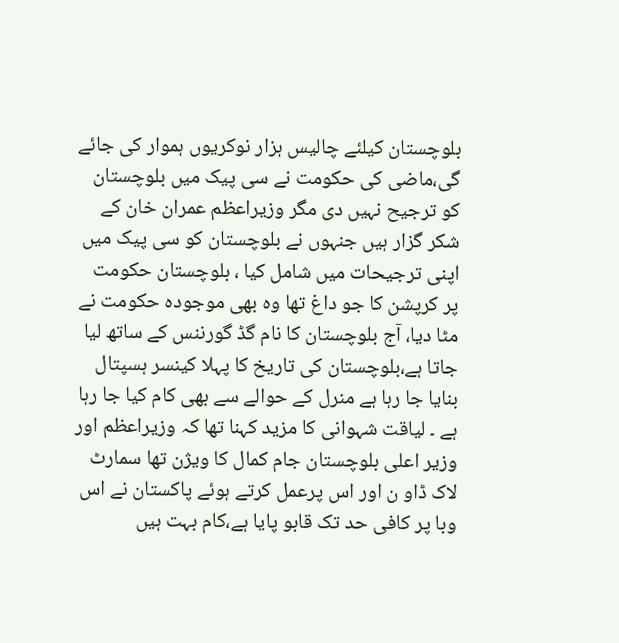بلوچستان کیلئے چالیس ہزار نوکریوں ہموار کی جائے گی،ماضی کی حکومت نے سی پیک میں بلوچستان کو ترجیح نہیں دی مگر وزیراعظم عمران خان کے شکر گزار ہیں جنہوں نے بلوچستان کو سی پیک میں اپنی ترجیحات میں شامل کیا ، بلوچستان حکومت پر کرپشن کا جو داغ تھا وہ بھی موجودہ حکومت نے مٹا دیا، آج بلوچستان کا نام گڈ گورننس کے ساتھ لیا جاتا ہے،بلوچستان کی تاریخ کا پہلا کینسر ہسپتال بنایا جا رہا ہے منرل کے حوالے سے بھی کام کیا جا رہا ہے ۔ لیاقت شہوانی کا مزید کہنا تھا کہ وزیراعظم اور وزیر اعلی بلوچستان جام کمال کا ویژن تھا سمارٹ لاک ڈاو ن اور اس پرعمل کرتے ہوئے پاکستان نے اس وبا پر کافی حد تک قابو پایا ہے،کام بہت ہیں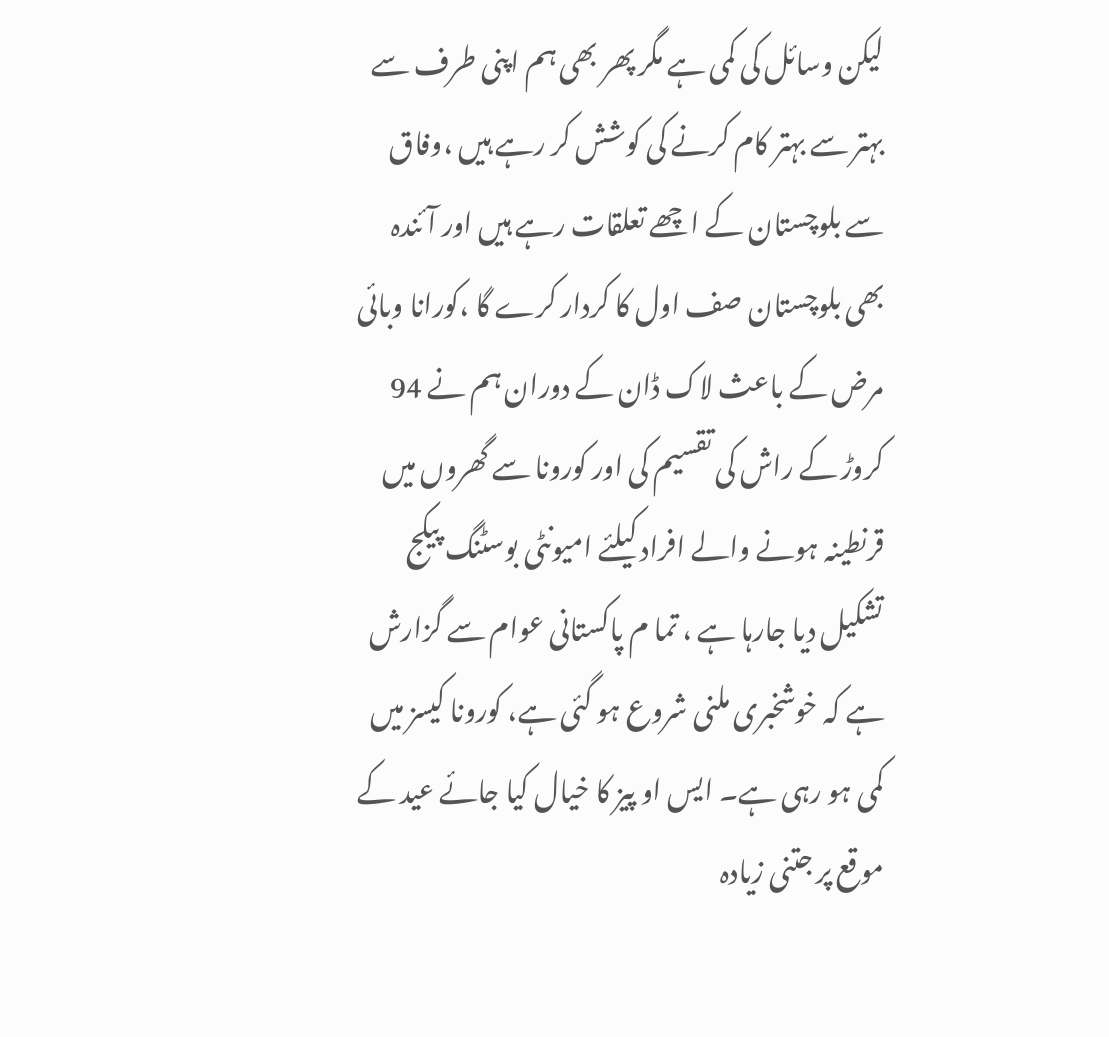لیکن وسائل کی کمی ہے مگر پھر بھی ہم اپنی طرف سے بہتر سے بہتر کام کرنے کی کوشش کر رہے ہیں ،وفاق سے بلوچستان کے اچھے تعلقات رہے ہیں اور آئندہ بھی بلوچستان صف اول کا کردار کرے گا ،کورانا وبائی مرض کے باعث لاک ڈان کے دوران ہم نے 94 کروڑ کے راش کی تقسیم کی اور کورونا سے گھروں میں قرنطینہ ہونے والے افراد کیلئے امیونٹی بوسٹنگ پیکج تشکیل دیا جارہا ہے ، تما م پاکستانی عوام سے گزارش ہے کہ خوشخبری ملنی شروع ہو گئی ہے، کورونا کیسز میں کمی ہو رہی ہے۔ ایس او پیز کا خیال کیا جائے عید کے موقع پر جتنی زیادہ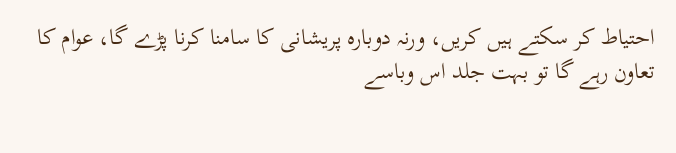احتیاط کر سکتے ہیں کریں، ورنہ دوبارہ پریشانی کا سامنا کرنا پڑے گا، عوام کا تعاون رہے گا تو بہت جلد اس وباسے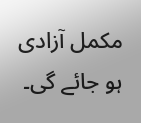مکمل آزادی ہو جائے گی۔